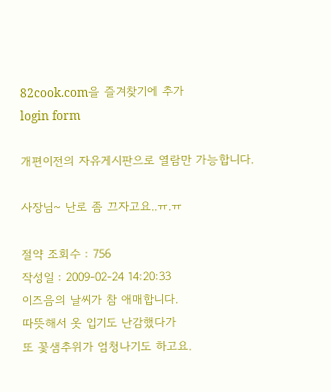82cook.com을 즐겨찾기에 추가
login form

개편이전의 자유게시판으로 열람만 가능합니다.

사장님~ 난로 좀 끄자고요..ㅠ.ㅠ

절약 조회수 : 756
작성일 : 2009-02-24 14:20:33
이즈음의 날씨가 참 애매합니다.
따뜻해서 옷 입기도 난감했다가
또 꽃샘추위가 엄청나기도 하고요.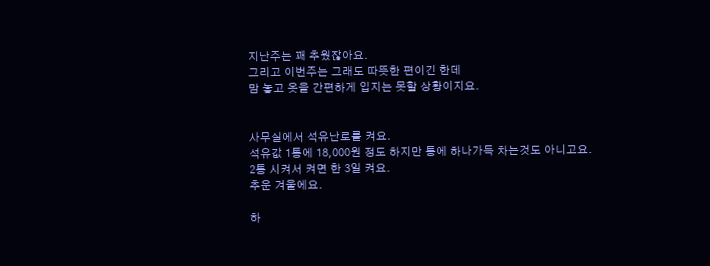지난주는 꽤 추웠잖아요.
그리고 이번주는 그래도 따뜻한 편이긴 한데
맘 놓고 옷을 간편하게 입지는 못할 상황이지요.


사무실에서 석유난로를 켜요.
석유값 1통에 18,000원 정도 하지만 통에 하나가득 차는것도 아니고요.
2통 시켜서 켜면 한 3일 켜요.
추운 겨울에요.

하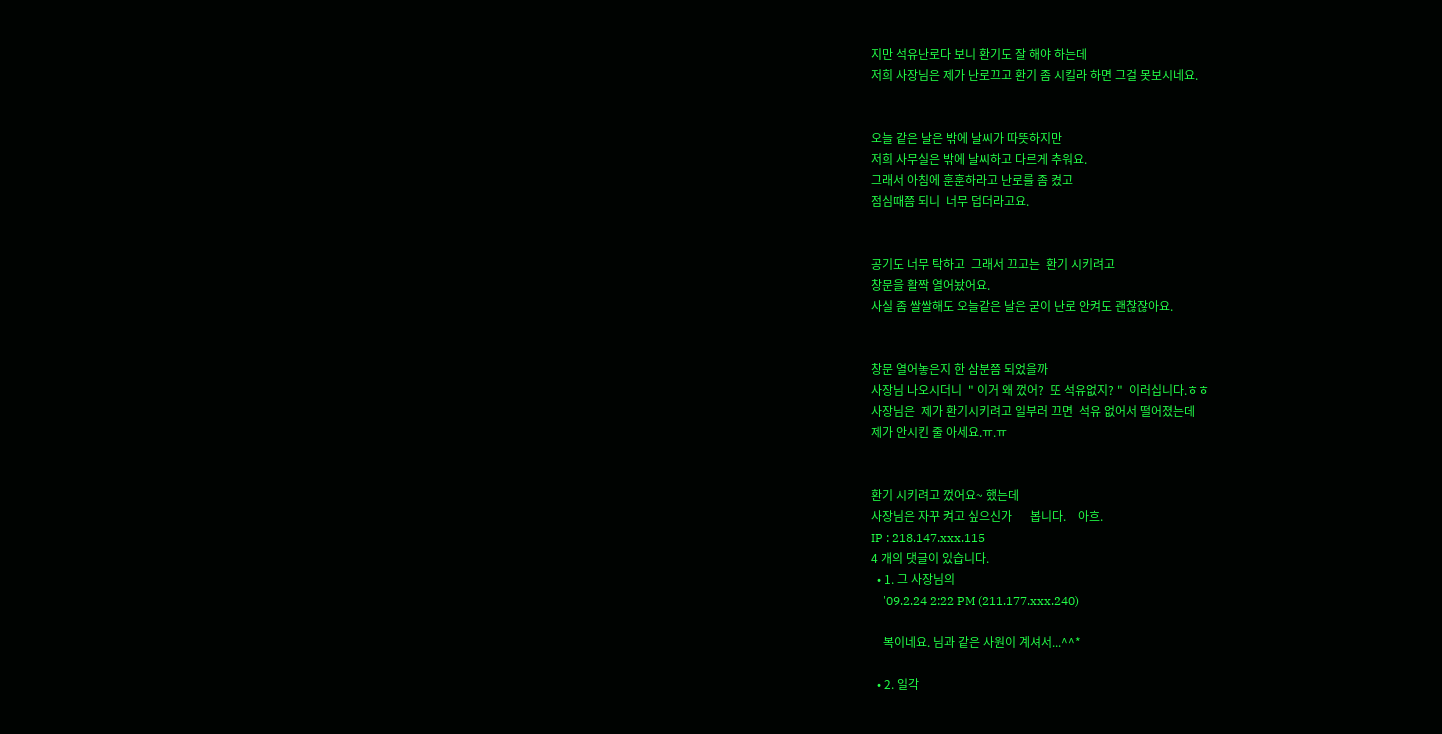지만 석유난로다 보니 환기도 잘 해야 하는데
저희 사장님은 제가 난로끄고 환기 좀 시킬라 하면 그걸 못보시네요.


오늘 같은 날은 밖에 날씨가 따뜻하지만
저희 사무실은 밖에 날씨하고 다르게 추워요.
그래서 아침에 훈훈하라고 난로를 좀 켰고
점심때쯤 되니  너무 덥더라고요.


공기도 너무 탁하고  그래서 끄고는  환기 시키려고
창문을 활짝 열어놨어요.
사실 좀 쌀쌀해도 오늘같은 날은 굳이 난로 안켜도 괜찮잖아요.


창문 열어놓은지 한 삼분쯤 되었을까
사장님 나오시더니  " 이거 왜 껐어?  또 석유없지? "  이러십니다.ㅎㅎ
사장님은  제가 환기시키려고 일부러 끄면  석유 없어서 떨어졌는데
제가 안시킨 줄 아세요.ㅠ.ㅠ


환기 시키려고 껐어요~ 했는데
사장님은 자꾸 켜고 싶으신가      봅니다.    아흐.
IP : 218.147.xxx.115
4 개의 댓글이 있습니다.
  • 1. 그 사장님의
    '09.2.24 2:22 PM (211.177.xxx.240)

    복이네요. 님과 같은 사원이 계셔서...^^*

  • 2. 일각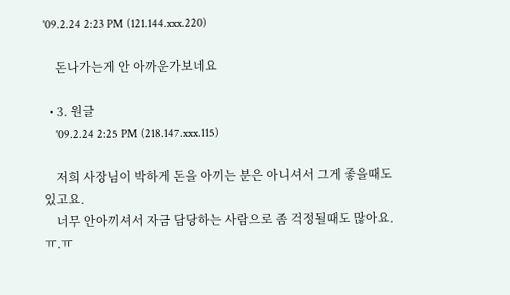'09.2.24 2:23 PM (121.144.xxx.220)

    돈나가는게 안 아까운가보네요

  • 3. 원글
    '09.2.24 2:25 PM (218.147.xxx.115)

    저희 사장님이 박하게 돈을 아끼는 분은 아니셔서 그게 좋을때도 있고요.
    너무 안아끼셔서 자금 담당하는 사람으로 좀 걱정될때도 많아요. ㅠ.ㅠ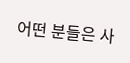어떤 분들은 사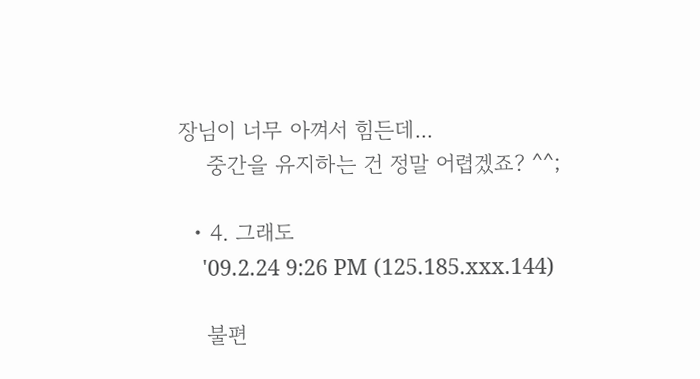장님이 너무 아껴서 힘든데...
    중간을 유지하는 건 정말 어렵겠죠? ^^;

  • 4. 그래도
    '09.2.24 9:26 PM (125.185.xxx.144)

    불편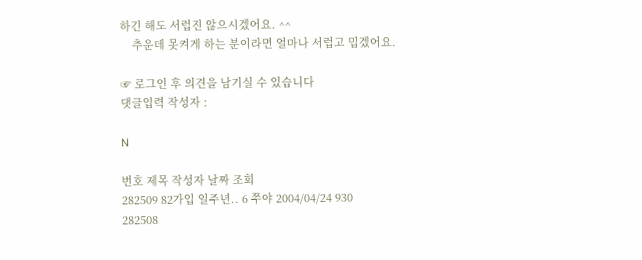하긴 해도 서럽진 않으시겠어요. ^^
    추운데 못켜게 하는 분이라면 얼마나 서럽고 밉겠어요.

☞ 로그인 후 의견을 남기실 수 있습니다
댓글입력 작성자 :

N

번호 제목 작성자 날짜 조회
282509 82가입 일주년.. 6 쭈야 2004/04/24 930
282508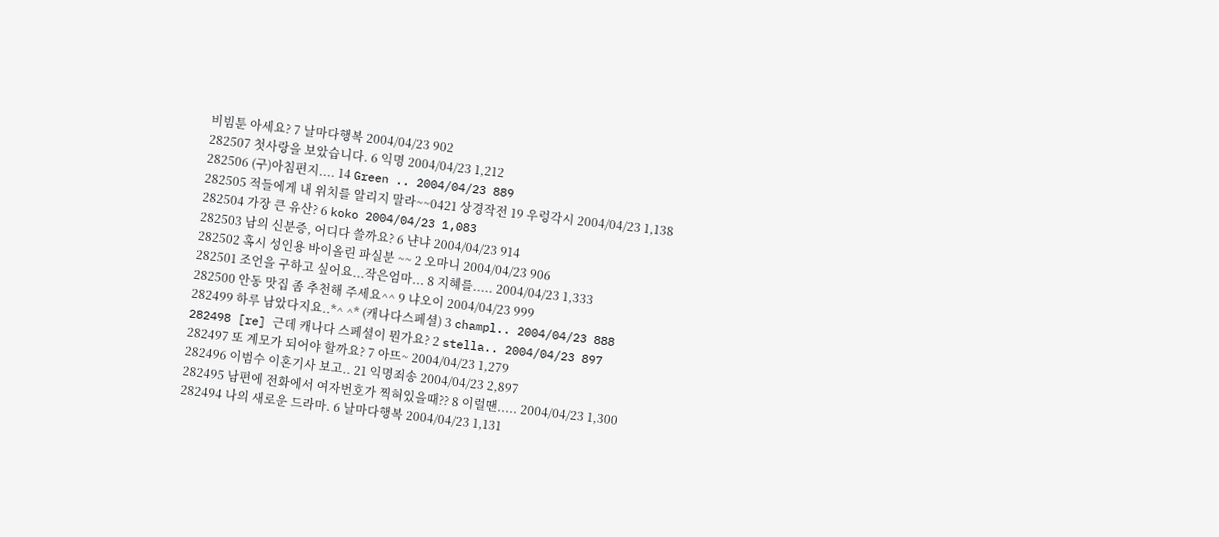비빔툰 아세요? 7 날마다행복 2004/04/23 902
282507 첫사랑을 보았습니다. 6 익명 2004/04/23 1,212
282506 (구)아침편지.... 14 Green .. 2004/04/23 889
282505 적들에게 내 위치를 알리지 말라~~0421 상경작전 19 우렁각시 2004/04/23 1,138
282504 가장 큰 유산? 6 koko 2004/04/23 1,083
282503 남의 신분증, 어디다 쓸까요? 6 냔냐 2004/04/23 914
282502 혹시 성인용 바이올린 파실분 ~~ 2 오마니 2004/04/23 906
282501 조언을 구하고 싶어요...작은엄마... 8 지혜를..... 2004/04/23 1,333
282500 안동 맛집 좀 추천해 주세요^^ 9 냐오이 2004/04/23 999
282499 하루 남았다지요..*^ ^* (캐나다스페셜) 3 champl.. 2004/04/23 888
282498 [re] 근데 캐나다 스페셜이 뭔가요? 2 stella.. 2004/04/23 897
282497 또 계모가 되어야 할까요? 7 아뜨~ 2004/04/23 1,279
282496 이범수 이혼기사 보고.. 21 익명죄송 2004/04/23 2,897
282495 남편에 전화에서 여자번호가 찍혀있을때?? 8 이럴땐..... 2004/04/23 1,300
282494 나의 새로운 드라마. 6 날마다행복 2004/04/23 1,131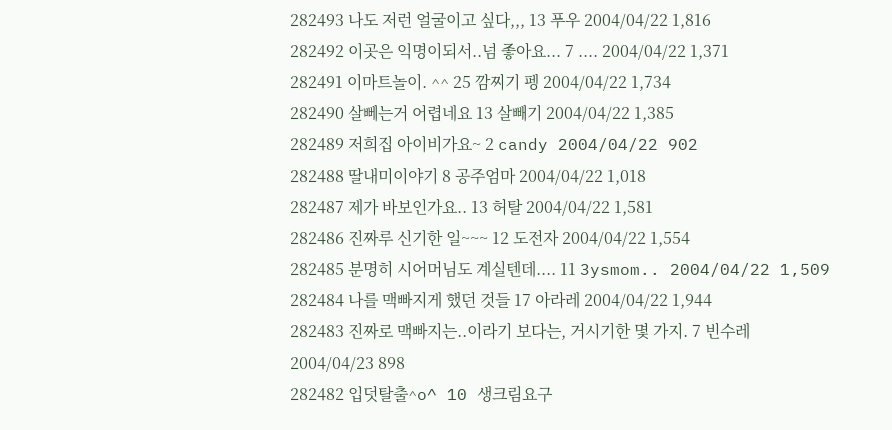282493 나도 저런 얼굴이고 싶다,,, 13 푸우 2004/04/22 1,816
282492 이곳은 익명이되서..넘 좋아요... 7 .... 2004/04/22 1,371
282491 이마트놀이. ^^ 25 깜찌기 펭 2004/04/22 1,734
282490 살뻬는거 어렵네요 13 살빼기 2004/04/22 1,385
282489 저희집 아이비가요~ 2 candy 2004/04/22 902
282488 딸내미이야기 8 공주엄마 2004/04/22 1,018
282487 제가 바보인가요.. 13 허탈 2004/04/22 1,581
282486 진짜루 신기한 일~~~ 12 도전자 2004/04/22 1,554
282485 분명히 시어머님도 계실텐데.... 11 3ysmom.. 2004/04/22 1,509
282484 나를 맥빠지게 했던 것들 17 아라레 2004/04/22 1,944
282483 진짜로 맥빠지는..이라기 보다는, 거시기한 몇 가지. 7 빈수레 2004/04/23 898
282482 입덧탈출^o^ 10 생크림요구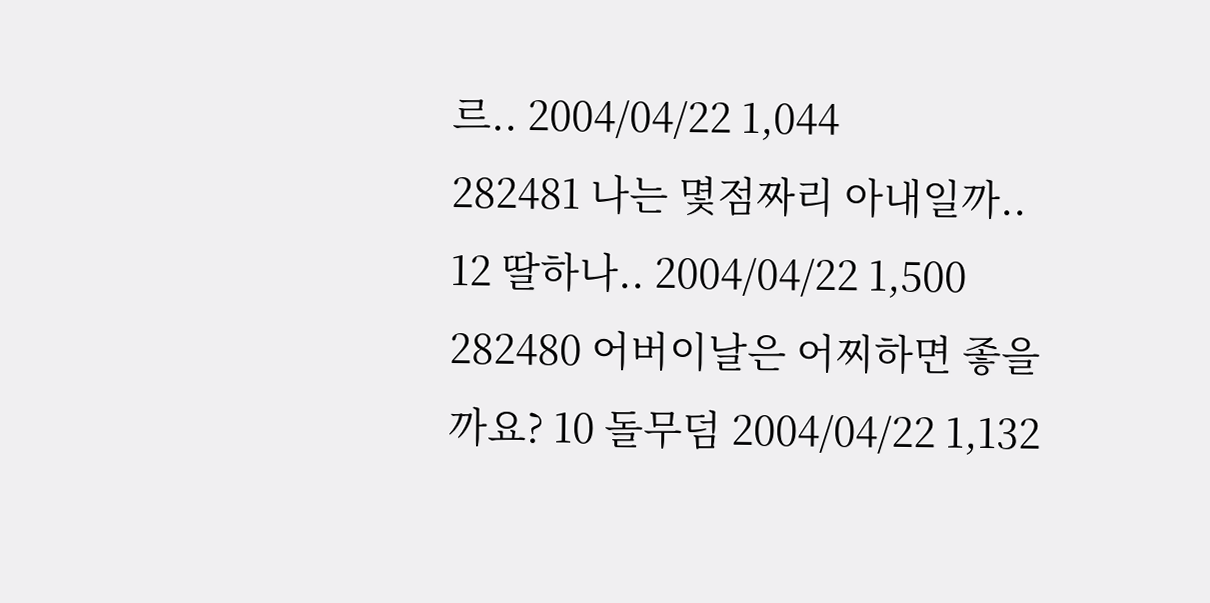르.. 2004/04/22 1,044
282481 나는 몇점짜리 아내일까.. 12 딸하나.. 2004/04/22 1,500
282480 어버이날은 어찌하면 좋을까요? 10 돌무덤 2004/04/22 1,132